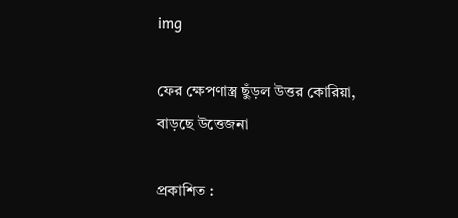img

ফের ক্ষেপণাস্ত্র ছুঁড়ল উত্তর কোরিয়া, বাড়ছে উত্তেজনা

প্রকাশিত :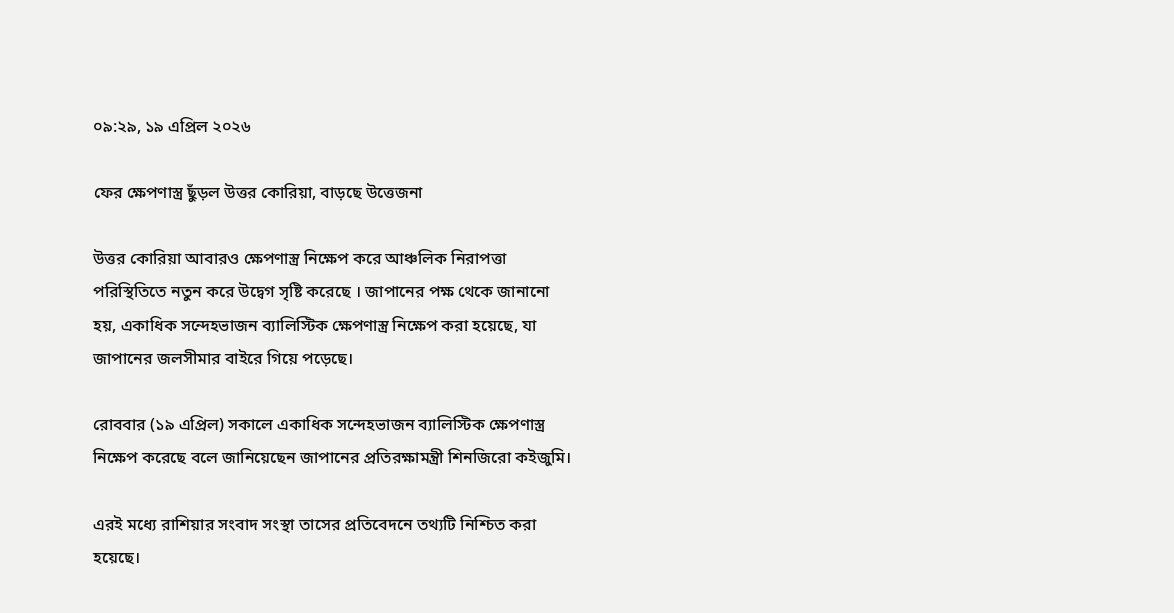০৯:২৯, ১৯ এপ্রিল ২০২৬

ফের ক্ষেপণাস্ত্র ছুঁড়ল উত্তর কোরিয়া, বাড়ছে উত্তেজনা

উত্তর কোরিয়া আবারও ক্ষেপণাস্ত্র নিক্ষেপ করে আঞ্চলিক নিরাপত্তা পরিস্থিতিতে নতুন করে উদ্বেগ সৃষ্টি করেছে । জাপানের পক্ষ থেকে জানানো হয়, একাধিক সন্দেহভাজন ব্যালিস্টিক ক্ষেপণাস্ত্র নিক্ষেপ করা হয়েছে, যা জাপানের জলসীমার বাইরে গিয়ে পড়েছে।

রোববার (১৯ এপ্রিল) সকালে একাধিক সন্দেহভাজন ব্যালিস্টিক ক্ষেপণাস্ত্র নিক্ষেপ করেছে বলে জানিয়েছেন জাপানের প্রতিরক্ষামন্ত্রী শিনজিরো কইজুমি।

এরই মধ্যে রাশিয়ার সংবাদ সংস্থা তাসের প্রতিবেদনে তথ্যটি নিশ্চিত করা হয়েছে।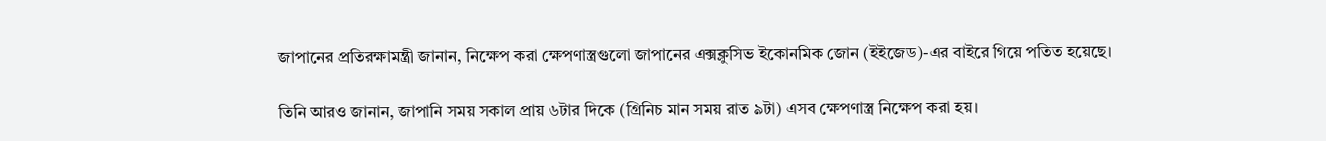জাপানের প্রতিরক্ষামন্ত্রী জানান, নিক্ষেপ করা ক্ষেপণাস্ত্রগুলো জাপানের এক্সক্লুসিভ ইকোনমিক জোন (ইইজেড)-এর বাইরে গিয়ে পতিত হয়েছে।

তিনি আরও জানান, জাপানি সময় সকাল প্রায় ৬টার দিকে (গ্রিনিচ মান সময় রাত ৯টা) এসব ক্ষেপণাস্ত্র নিক্ষেপ করা হয়।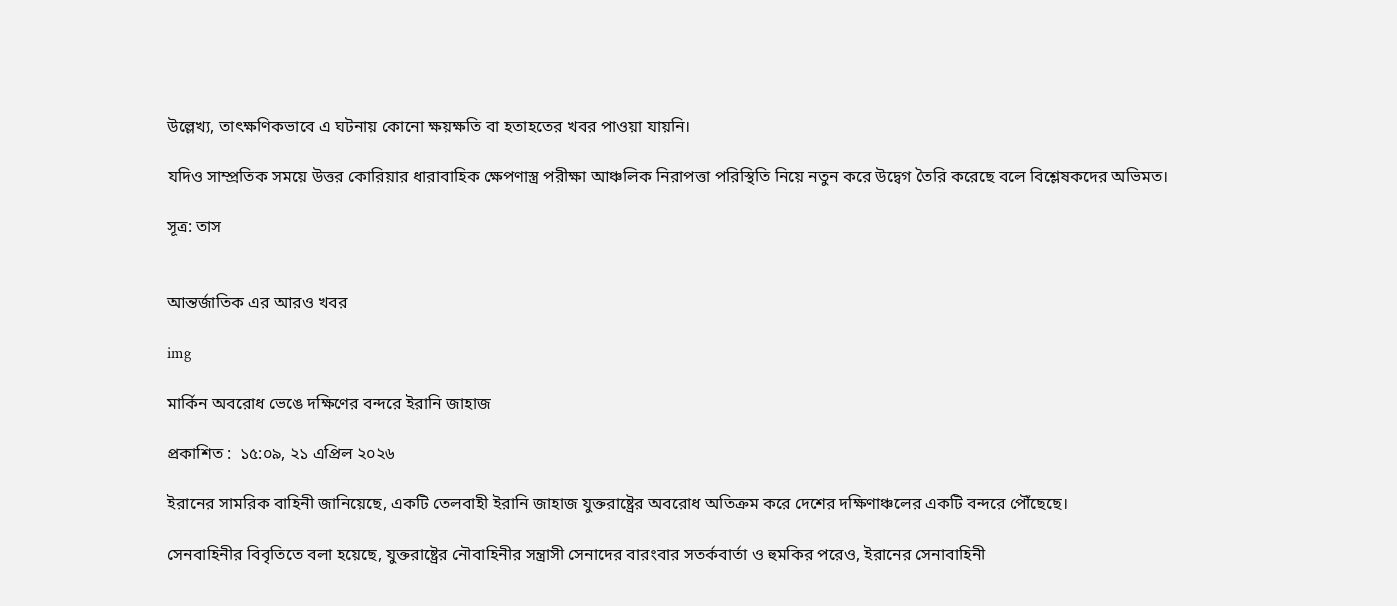উল্লেখ্য, তাৎক্ষণিকভাবে এ ঘটনায় কোনো ক্ষয়ক্ষতি বা হতাহতের খবর পাওয়া যায়নি।

যদিও সাম্প্রতিক সময়ে উত্তর কোরিয়ার ধারাবাহিক ক্ষেপণাস্ত্র পরীক্ষা আঞ্চলিক নিরাপত্তা পরিস্থিতি নিয়ে নতুন করে উদ্বেগ তৈরি করেছে বলে বিশ্লেষকদের অভিমত।

সূত্র: তাস


আন্তর্জাতিক এর আরও খবর

img

মার্কিন অবরোধ ভেঙে দক্ষিণের বন্দরে ইরানি জাহাজ

প্রকাশিত :  ১৫:০৯, ২১ এপ্রিল ২০২৬

ইরানের সামরিক বাহিনী জানিয়েছে, একটি তেলবাহী ইরানি জাহাজ যুক্তরাষ্ট্রের অবরোধ অতিক্রম করে দেশের দক্ষিণাঞ্চলের একটি বন্দরে পৌঁছেছে।

সেনবাহিনীর বিবৃতিতে বলা হয়েছে, যুক্তরাষ্ট্রের নৌবাহিনীর সন্ত্রাসী সেনাদের বারংবার সতর্কবার্তা ও হুমকির পরেও, ইরানের সেনাবাহিনী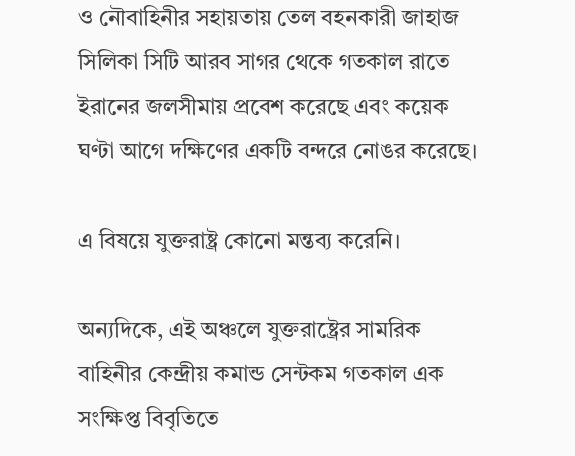ও নৌবাহিনীর সহায়তায় তেল বহনকারী জাহাজ সিলিকা সিটি আরব সাগর থেকে গতকাল রাতে ইরানের জলসীমায় প্রবেশ করেছে এবং কয়েক ঘণ্টা আগে দক্ষিণের একটি বন্দরে নোঙর করেছে।

এ বিষয়ে যুক্তরাষ্ট্র কোনো মন্তব্য করেনি।

অন্যদিকে, এই অঞ্চলে যুক্তরাষ্ট্রের সামরিক বাহিনীর কেন্দ্রীয় কমান্ড সেন্টকম গতকাল এক সংক্ষিপ্ত বিবৃতিতে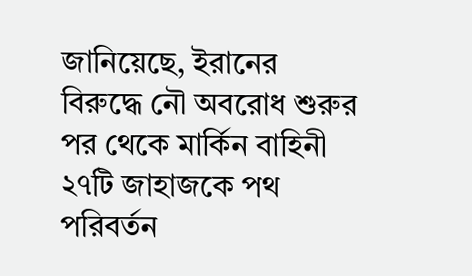জানিয়েছে, ইরানের বিরুদ্ধে নৌ অবরোধ শুরুর পর থেকে মার্কিন বাহিনী ২৭টি জাহাজকে পথ পরিবর্তন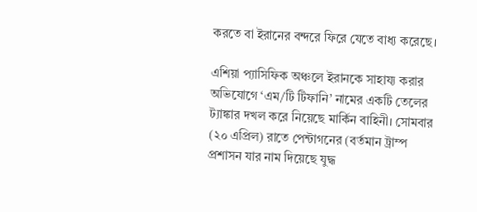করতে বা ইরানের বন্দরে ফিরে যেতে বাধ্য করেছে।

এশিয়া প্যাসিফিক অঞ্চলে ইরানকে সাহায্য করার অভিযোগে ‘এম/টি টিফানি’ নামের একটি তেলের ট্যাঙ্কার দখল করে নিয়েছে মার্কিন বাহিনী। সোমবার (২০ এপ্রিল) রাতে পেন্টাগনের (বর্তমান ট্রাম্প প্রশাসন যার নাম দিয়েছে যুদ্ধ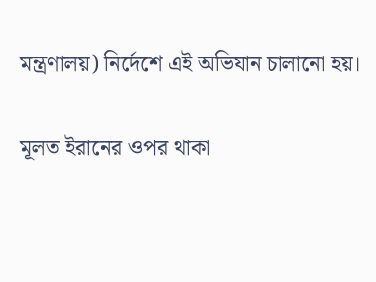মন্ত্রণালয়) নির্দেশে এই অভিযান চালানো হয়।

মূলত ইরানের ওপর থাকা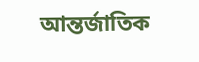আন্তর্জাতিক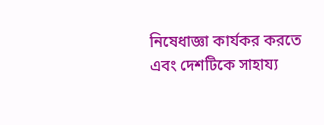নিষেধাজ্ঞা কার্যকর করতে এবং দেশটিকে সাহায্য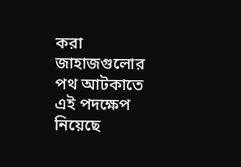করা জাহাজগুলোর পথ আটকাতে এই পদক্ষেপ নিয়েছে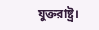যুক্তরাষ্ট্র।